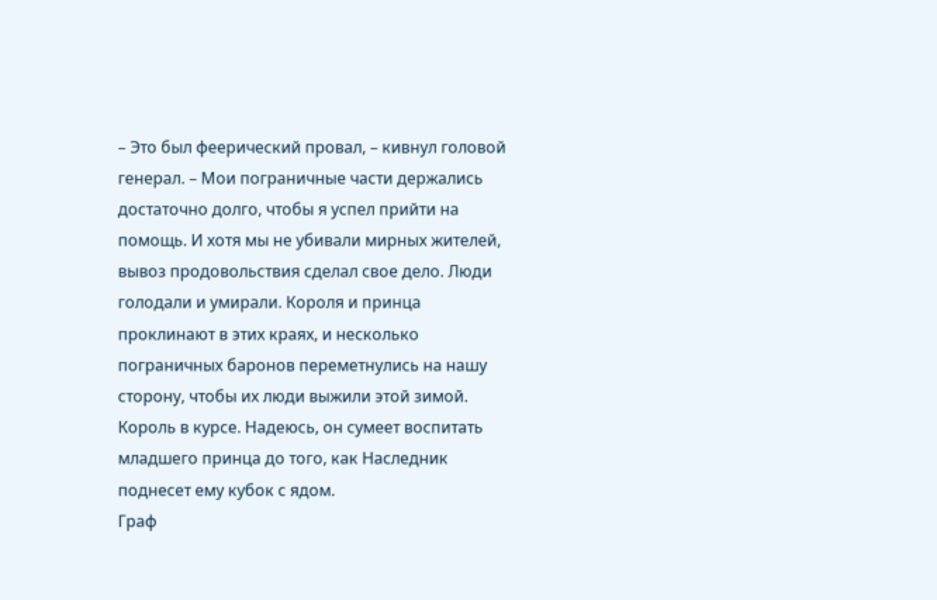– Это был феерический провал, – кивнул головой генерал. – Мои пограничные части держались достаточно долго, чтобы я успел прийти на помощь. И хотя мы не убивали мирных жителей, вывоз продовольствия сделал свое дело. Люди голодали и умирали. Короля и принца проклинают в этих краях, и несколько пограничных баронов переметнулись на нашу сторону, чтобы их люди выжили этой зимой. Король в курсе. Надеюсь, он сумеет воспитать младшего принца до того, как Наследник поднесет ему кубок с ядом.
Граф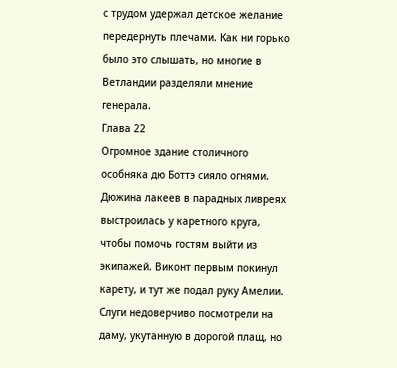с трудом удержал детское желание передернуть плечами. Как ни горько было это слышать, но многие в Ветландии разделяли мнение генерала.
Глава 22
Огромное здание столичного особняка дю Боттэ сияло огнями. Дюжина лакеев в парадных ливреях выстроилась у каретного круга, чтобы помочь гостям выйти из экипажей. Виконт первым покинул карету, и тут же подал руку Амелии. Слуги недоверчиво посмотрели на даму, укутанную в дорогой плащ, но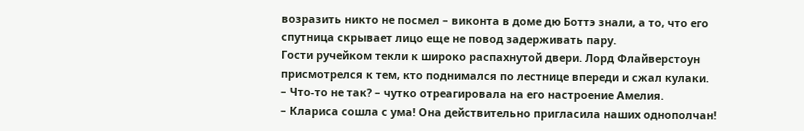возразить никто не посмел – виконта в доме дю Боттэ знали, а то, что его спутница скрывает лицо еще не повод задерживать пару.
Гости ручейком текли к широко распахнутой двери. Лорд Флайверстоун присмотрелся к тем, кто поднимался по лестнице впереди и сжал кулаки.
– Что-то не так? – чутко отреагировала на его настроение Амелия.
– Клариса сошла с ума! Она действительно пригласила наших однополчан!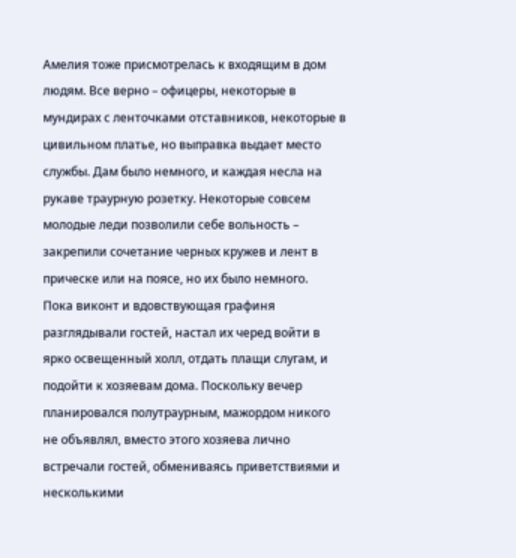Амелия тоже присмотрелась к входящим в дом людям. Все верно – офицеры, некоторые в мундирах с ленточками отставников, некоторые в цивильном платье, но выправка выдает место службы. Дам было немного, и каждая несла на рукаве траурную розетку. Некоторые совсем молодые леди позволили себе вольность – закрепили сочетание черных кружев и лент в прическе или на поясе, но их было немного.
Пока виконт и вдовствующая графиня разглядывали гостей, настал их черед войти в ярко освещенный холл, отдать плащи слугам, и подойти к хозяевам дома. Поскольку вечер планировался полутраурным, мажордом никого не объявлял, вместо этого хозяева лично встречали гостей, обмениваясь приветствиями и несколькими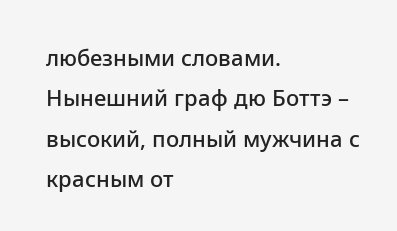любезными словами.
Нынешний граф дю Боттэ – высокий, полный мужчина с красным от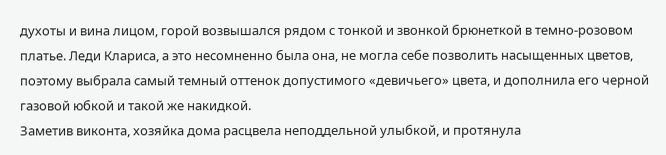духоты и вина лицом, горой возвышался рядом с тонкой и звонкой брюнеткой в темно-розовом платье. Леди Клариса, а это несомненно была она, не могла себе позволить насыщенных цветов, поэтому выбрала самый темный оттенок допустимого «девичьего» цвета, и дополнила его черной газовой юбкой и такой же накидкой.
Заметив виконта, хозяйка дома расцвела неподдельной улыбкой, и протянула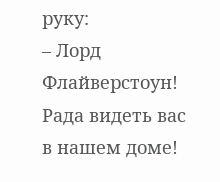руку:
– Лорд Флайверстоун! Рада видеть вас в нашем доме!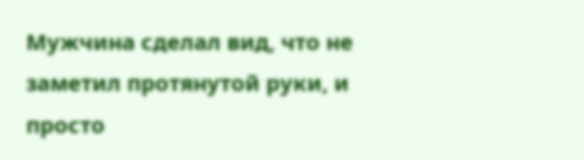Мужчина сделал вид, что не заметил протянутой руки, и просто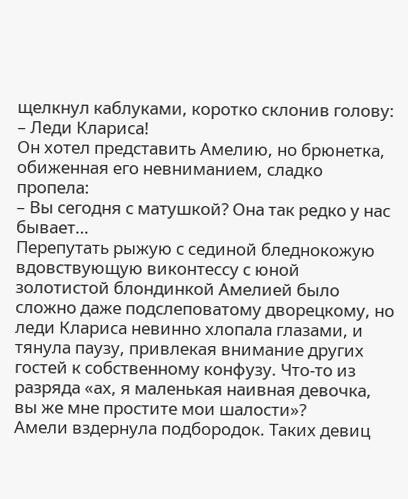щелкнул каблуками, коротко склонив голову:
– Леди Клариса!
Он хотел представить Амелию, но брюнетка, обиженная его невниманием, сладко пропела:
– Вы сегодня с матушкой? Она так редко у нас бывает…
Перепутать рыжую с сединой бледнокожую вдовствующую виконтессу с юной золотистой блондинкой Амелией было сложно даже подслеповатому дворецкому, но леди Клариса невинно хлопала глазами, и тянула паузу, привлекая внимание других гостей к собственному конфузу. Что-то из разряда «ах, я маленькая наивная девочка, вы же мне простите мои шалости»?
Амели вздернула подбородок. Таких девиц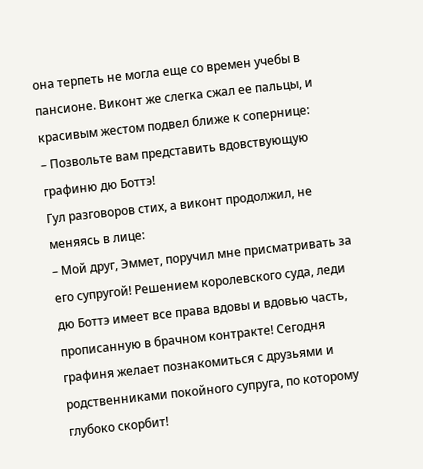она терпеть не могла еще со времен учебы в пансионе. Виконт же слегка сжал ее пальцы, и красивым жестом подвел ближе к сопернице:
– Позвольте вам представить вдовствующую графиню дю Боттэ!
Гул разговоров стих, а виконт продолжил, не меняясь в лице:
– Мой друг, Эммет, поручил мне присматривать за его супругой! Решением королевского суда, леди дю Боттэ имеет все права вдовы и вдовью часть, прописанную в брачном контракте! Сегодня графиня желает познакомиться с друзьями и родственниками покойного супруга, по которому глубоко скорбит!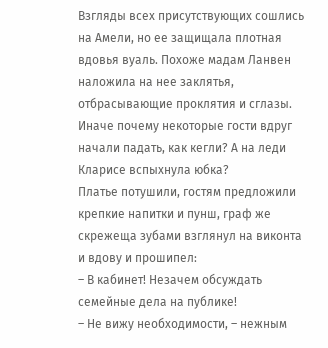Взгляды всех присутствующих сошлись на Амели, но ее защищала плотная вдовья вуаль. Похоже мадам Ланвен наложила на нее заклятья, отбрасывающие проклятия и сглазы. Иначе почему некоторые гости вдруг начали падать, как кегли? А на леди Кларисе вспыхнула юбка?
Платье потушили, гостям предложили крепкие напитки и пунш, граф же скрежеща зубами взглянул на виконта и вдову и прошипел:
– В кабинет! Незачем обсуждать семейные дела на публике!
– Не вижу необходимости, – нежным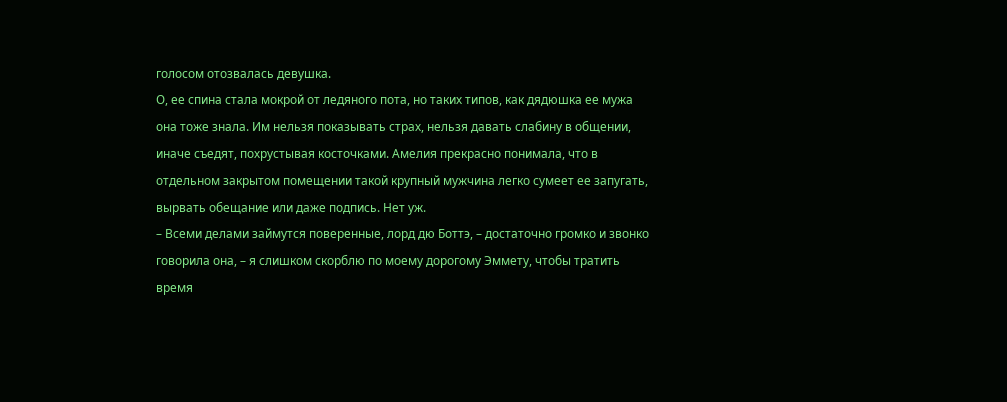голосом отозвалась девушка.
О, ее спина стала мокрой от ледяного пота, но таких типов, как дядюшка ее мужа она тоже знала. Им нельзя показывать страх, нельзя давать слабину в общении, иначе съедят, похрустывая косточками. Амелия прекрасно понимала, что в отдельном закрытом помещении такой крупный мужчина легко сумеет ее запугать, вырвать обещание или даже подпись. Нет уж.
– Всеми делами займутся поверенные, лорд дю Боттэ, – достаточно громко и звонко говорила она, – я слишком скорблю по моему дорогому Эммету, чтобы тратить время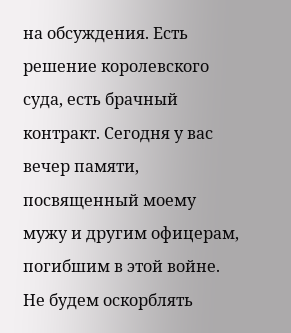на обсуждения. Есть решение королевского суда, есть брачный контракт. Сегодня у вас вечер памяти, посвященный моему мужу и другим офицерам, погибшим в этой войне. Не будем оскорблять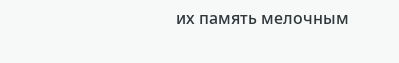их память мелочным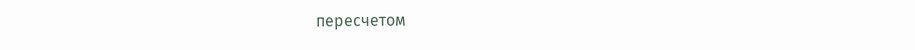пересчетом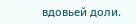вдовьей доли.